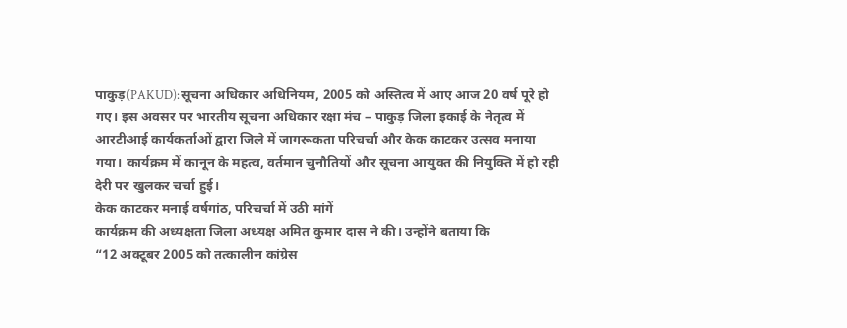पाकुड़(PAKUD):सूचना अधिकार अधिनियम, 2005 को अस्तित्व में आए आज 20 वर्ष पूरे हो गए। इस अवसर पर भारतीय सूचना अधिकार रक्षा मंच – पाकुड़ जिला इकाई के नेतृत्व में आरटीआई कार्यकर्ताओं द्वारा जिले में जागरूकता परिचर्चा और केक काटकर उत्सव मनाया गया। कार्यक्रम में कानून के महत्व, वर्तमान चुनौतियों और सूचना आयुक्त की नियुक्ति में हो रही देरी पर खुलकर चर्चा हुई।
केक काटकर मनाई वर्षगांठ, परिचर्चा में उठी मांगें
कार्यक्रम की अध्यक्षता जिला अध्यक्ष अमित कुमार दास ने की। उन्होंने बताया कि
“12 अक्टूबर 2005 को तत्कालीन कांग्रेस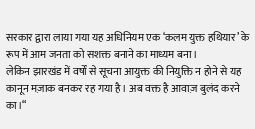सरकार द्वारा लाया गया यह अधिनियम एक ‘कलम युक्त हथियार’ के रूप में आम जनता को सशक्त बनाने का माध्यम बना।
लेकिन झारखंड में वर्षों से सूचना आयुक्त की नियुक्ति न होने से यह कानून मज़ाक बनकर रह गया है। अब वक्त है आवाज़ बुलंद करने का।“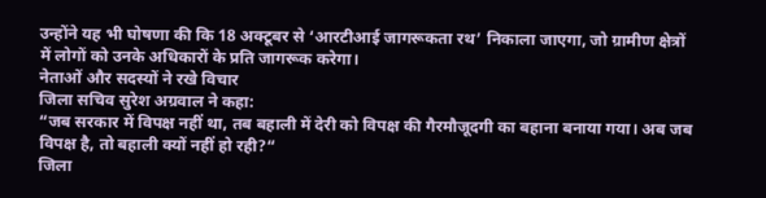उन्होंने यह भी घोषणा की कि 18 अक्टूबर से ‘आरटीआई जागरूकता रथ’ निकाला जाएगा, जो ग्रामीण क्षेत्रों में लोगों को उनके अधिकारों के प्रति जागरूक करेगा।
नेताओं और सदस्यों ने रखे विचार
जिला सचिव सुरेश अग्रवाल ने कहा:
“जब सरकार में विपक्ष नहीं था, तब बहाली में देरी को विपक्ष की गैरमौजूदगी का बहाना बनाया गया। अब जब विपक्ष है, तो बहाली क्यों नहीं हो रही?“
जिला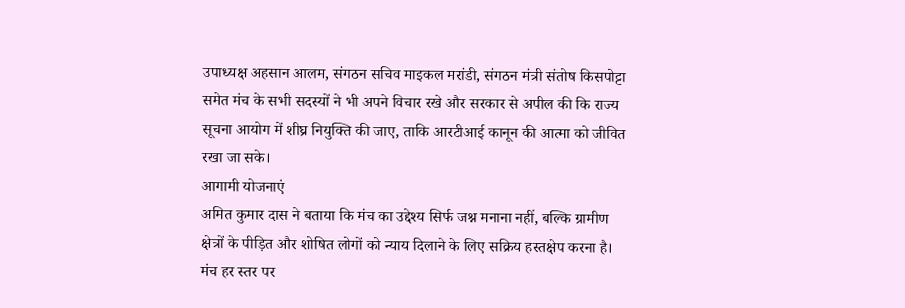उपाध्यक्ष अहसान आलम, संगठन सचिव माइकल मरांडी, संगठन मंत्री संतोष किसपोट्टा समेत मंच के सभी सदस्यों ने भी अपने विचार रखे और सरकार से अपील की कि राज्य सूचना आयोग में शीघ्र नियुक्ति की जाए, ताकि आरटीआई कानून की आत्मा को जीवित रखा जा सके।
आगामी योजनाएं
अमित कुमार दास ने बताया कि मंच का उद्देश्य सिर्फ जश्न मनाना नहीं, बल्कि ग्रामीण क्षेत्रों के पीड़ित और शोषित लोगों को न्याय दिलाने के लिए सक्रिय हस्तक्षेप करना है। मंच हर स्तर पर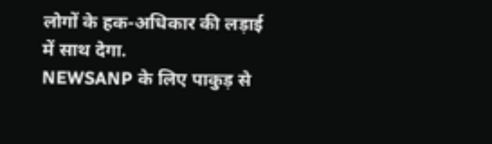लोगों के हक-अधिकार की लड़ाई में साथ देगा.
NEWSANP के लिए पाकुड़ से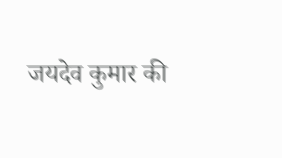जयदेव कुमार की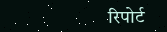रिपोर्ट